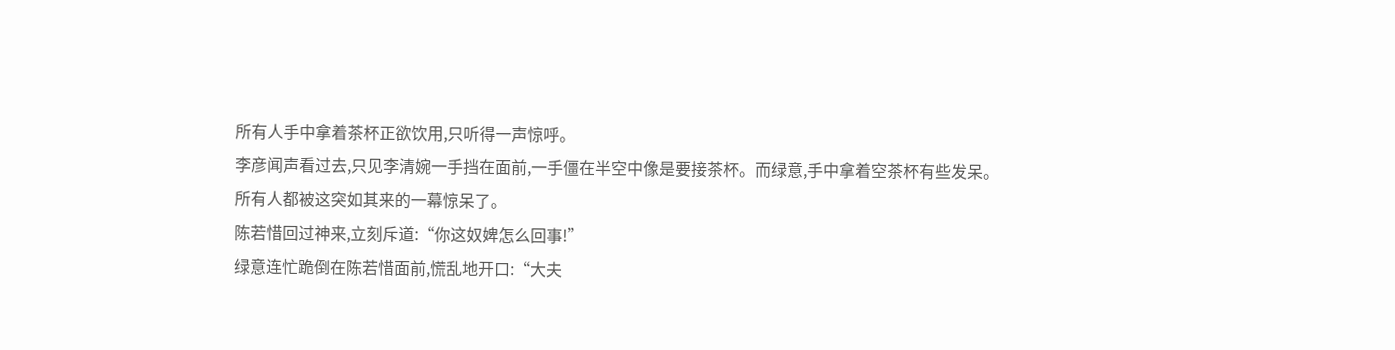所有人手中拿着茶杯正欲饮用,只听得一声惊呼。
李彦闻声看过去,只见李清婉一手挡在面前,一手僵在半空中像是要接茶杯。而绿意,手中拿着空茶杯有些发呆。
所有人都被这突如其来的一幕惊呆了。
陈若惜回过神来,立刻斥道:“你这奴婢怎么回事!”
绿意连忙跪倒在陈若惜面前,慌乱地开口:“大夫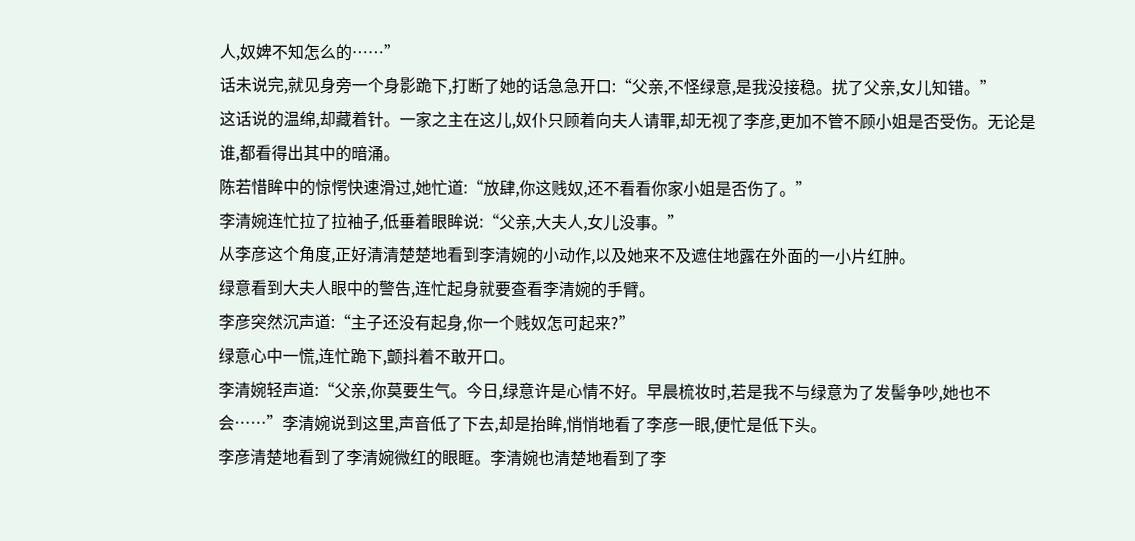人,奴婢不知怎么的……”
话未说完,就见身旁一个身影跪下,打断了她的话急急开口:“父亲,不怪绿意,是我没接稳。扰了父亲,女儿知错。”
这话说的温绵,却藏着针。一家之主在这儿,奴仆只顾着向夫人请罪,却无视了李彦,更加不管不顾小姐是否受伤。无论是谁,都看得出其中的暗涌。
陈若惜眸中的惊愕快速滑过,她忙道:“放肆,你这贱奴,还不看看你家小姐是否伤了。”
李清婉连忙拉了拉袖子,低垂着眼眸说:“父亲,大夫人,女儿没事。”
从李彦这个角度,正好清清楚楚地看到李清婉的小动作,以及她来不及遮住地露在外面的一小片红肿。
绿意看到大夫人眼中的警告,连忙起身就要查看李清婉的手臂。
李彦突然沉声道:“主子还没有起身,你一个贱奴怎可起来?”
绿意心中一慌,连忙跪下,颤抖着不敢开口。
李清婉轻声道:“父亲,你莫要生气。今日,绿意许是心情不好。早晨梳妆时,若是我不与绿意为了发髻争吵,她也不会……”李清婉说到这里,声音低了下去,却是抬眸,悄悄地看了李彦一眼,便忙是低下头。
李彦清楚地看到了李清婉微红的眼眶。李清婉也清楚地看到了李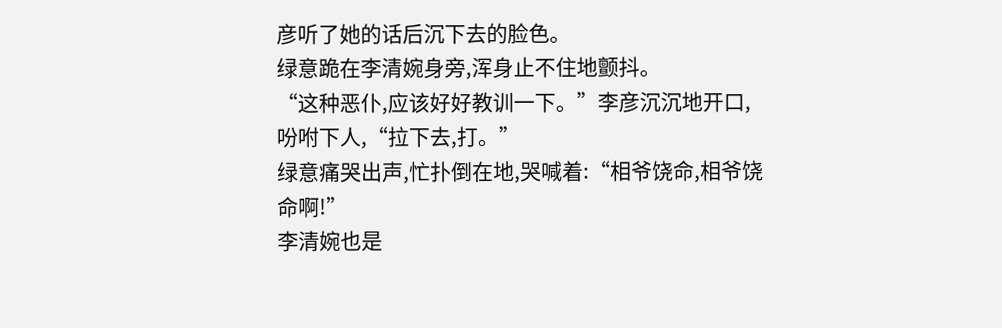彦听了她的话后沉下去的脸色。
绿意跪在李清婉身旁,浑身止不住地颤抖。
“这种恶仆,应该好好教训一下。”李彦沉沉地开口,吩咐下人,“拉下去,打。”
绿意痛哭出声,忙扑倒在地,哭喊着:“相爷饶命,相爷饶命啊!”
李清婉也是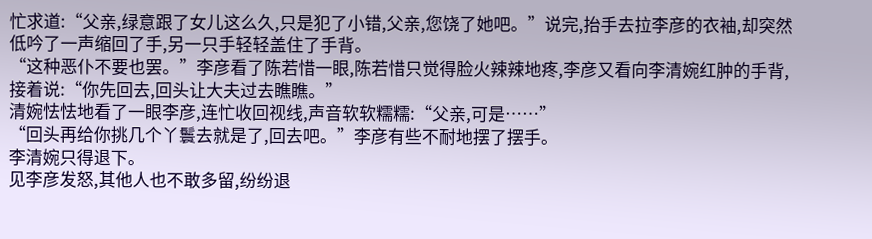忙求道:“父亲,绿意跟了女儿这么久,只是犯了小错,父亲,您饶了她吧。”说完,抬手去拉李彦的衣袖,却突然低吟了一声缩回了手,另一只手轻轻盖住了手背。
“这种恶仆不要也罢。”李彦看了陈若惜一眼,陈若惜只觉得脸火辣辣地疼,李彦又看向李清婉红肿的手背,接着说:“你先回去,回头让大夫过去瞧瞧。”
清婉怯怯地看了一眼李彦,连忙收回视线,声音软软糯糯:“父亲,可是……”
“回头再给你挑几个丫鬟去就是了,回去吧。”李彦有些不耐地摆了摆手。
李清婉只得退下。
见李彦发怒,其他人也不敢多留,纷纷退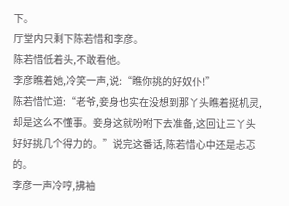下。
厅堂内只剩下陈若惜和李彦。
陈若惜低着头,不敢看他。
李彦瞧着她,冷笑一声,说:“瞧你挑的好奴仆!”
陈若惜忙道:“老爷,妾身也实在没想到那丫头瞧着挺机灵,却是这么不懂事。妾身这就吩咐下去准备,这回让三丫头好好挑几个得力的。”说完这番话,陈若惜心中还是忐忑的。
李彦一声冷哼,拂袖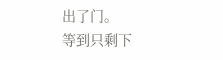出了门。
等到只剩下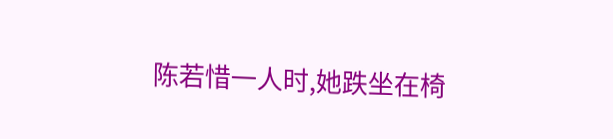陈若惜一人时,她跌坐在椅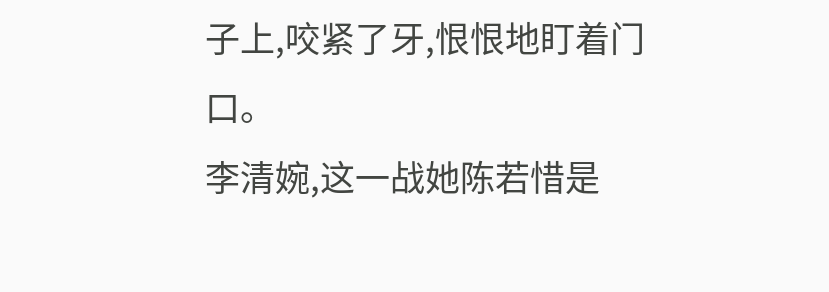子上,咬紧了牙,恨恨地盯着门口。
李清婉,这一战她陈若惜是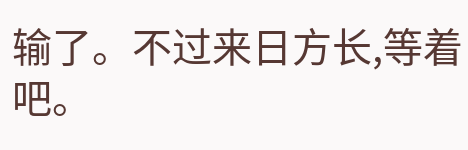输了。不过来日方长,等着吧。